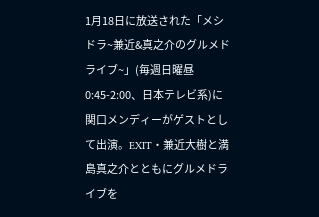1月18日に放送された「メシドラ~兼近&真之介のグルメドライブ~」(毎週日曜昼0:45-2:00、日本テレビ系)に関口メンディーがゲストとして出演。EXIT・兼近大樹と満島真之介とともにグルメドライブを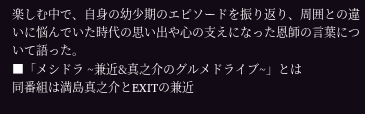楽しむ中で、自身の幼少期のエピソードを振り返り、周囲との違いに悩んでいた時代の思い出や心の支えになった恩師の言葉について語った。
■「メシドラ ~兼近&真之介のグルメドライブ~」とは
同番組は満島真之介とEXITの兼近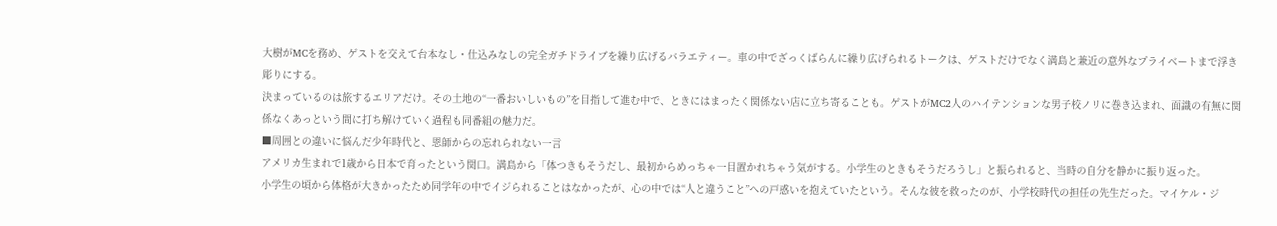大樹がMCを務め、ゲストを交えて台本なし・仕込みなしの完全ガチドライブを繰り広げるバラエティー。車の中でざっくばらんに繰り広げられるトークは、ゲストだけでなく満島と兼近の意外なプライベートまで浮き彫りにする。
決まっているのは旅するエリアだけ。その土地の“一番おいしいもの”を目指して進む中で、ときにはまったく関係ない店に立ち寄ることも。ゲストがMC2人のハイテンションな男子校ノリに巻き込まれ、面識の有無に関係なくあっという間に打ち解けていく過程も同番組の魅力だ。
■周囲との違いに悩んだ少年時代と、恩師からの忘れられない一言
アメリカ生まれで1歳から日本で育ったという関口。満島から「体つきもそうだし、最初からめっちゃ一目置かれちゃう気がする。小学生のときもそうだろうし」と振られると、当時の自分を静かに振り返った。
小学生の頃から体格が大きかったため同学年の中でイジられることはなかったが、心の中では“人と違うこと”への戸惑いを抱えていたという。そんな彼を救ったのが、小学校時代の担任の先生だった。マイケル・ジ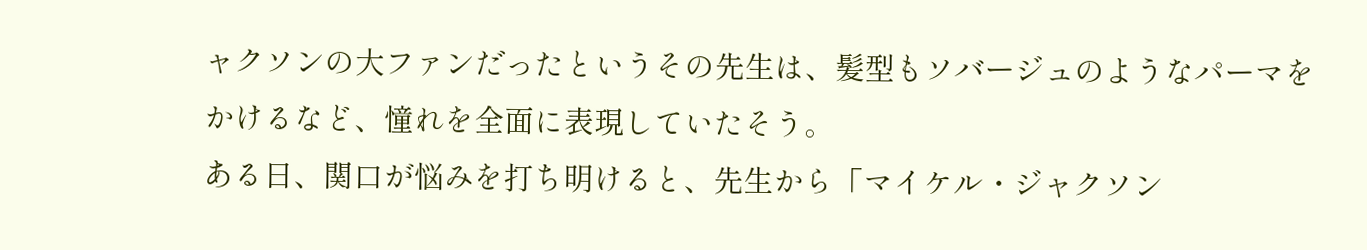ャクソンの大ファンだったというその先生は、髪型もソバージュのようなパーマをかけるなど、憧れを全面に表現していたそう。
ある日、関口が悩みを打ち明けると、先生から「マイケル・ジャクソン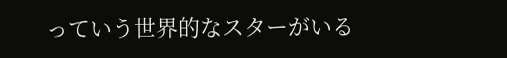っていう世界的なスターがいる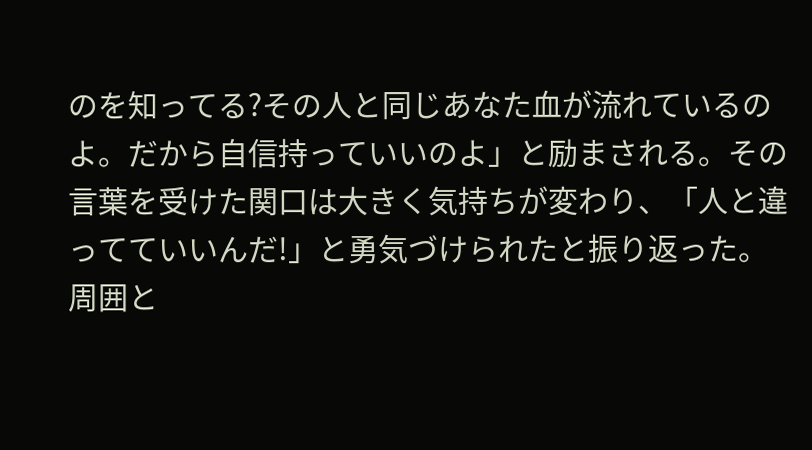のを知ってる?その人と同じあなた血が流れているのよ。だから自信持っていいのよ」と励まされる。その言葉を受けた関口は大きく気持ちが変わり、「人と違ってていいんだ!」と勇気づけられたと振り返った。
周囲と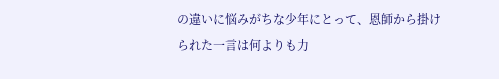の違いに悩みがちな少年にとって、恩師から掛けられた一言は何よりも力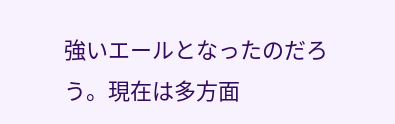強いエールとなったのだろう。現在は多方面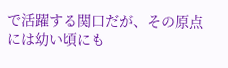で活躍する関口だが、その原点には幼い頃にも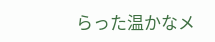らった温かなメ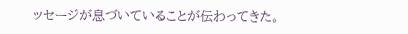ッセージが息づいていることが伝わってきた。